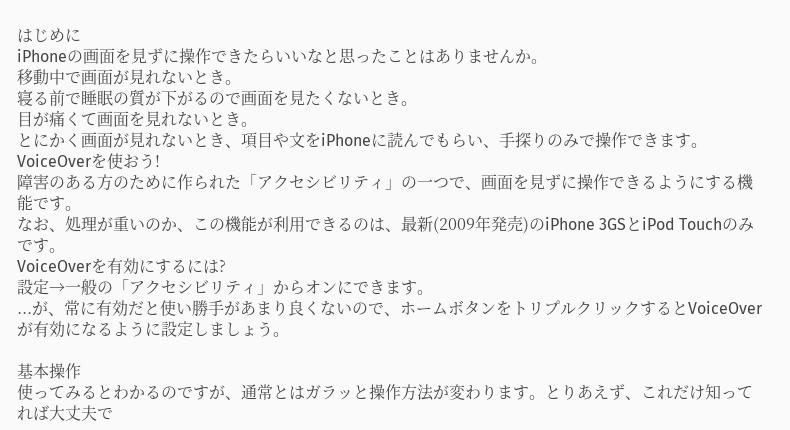はじめに
iPhoneの画面を見ずに操作できたらいいなと思ったことはありませんか。
移動中で画面が見れないとき。
寝る前で睡眠の質が下がるので画面を見たくないとき。
目が痛くて画面を見れないとき。
とにかく画面が見れないとき、項目や文をiPhoneに読んでもらい、手探りのみで操作できます。
VoiceOverを使おう!
障害のある方のために作られた「アクセシビリティ」の一つで、画面を見ずに操作できるようにする機能です。
なお、処理が重いのか、この機能が利用できるのは、最新(2009年発売)のiPhone 3GSとiPod Touchのみです。
VoiceOverを有効にするには?
設定→一般の「アクセシビリティ」からオンにできます。
...が、常に有効だと使い勝手があまり良くないので、ホームボタンをトリプルクリックするとVoiceOverが有効になるように設定しましょう。

基本操作
使ってみるとわかるのですが、通常とはガラッと操作方法が変わります。とりあえず、これだけ知ってれば大丈夫で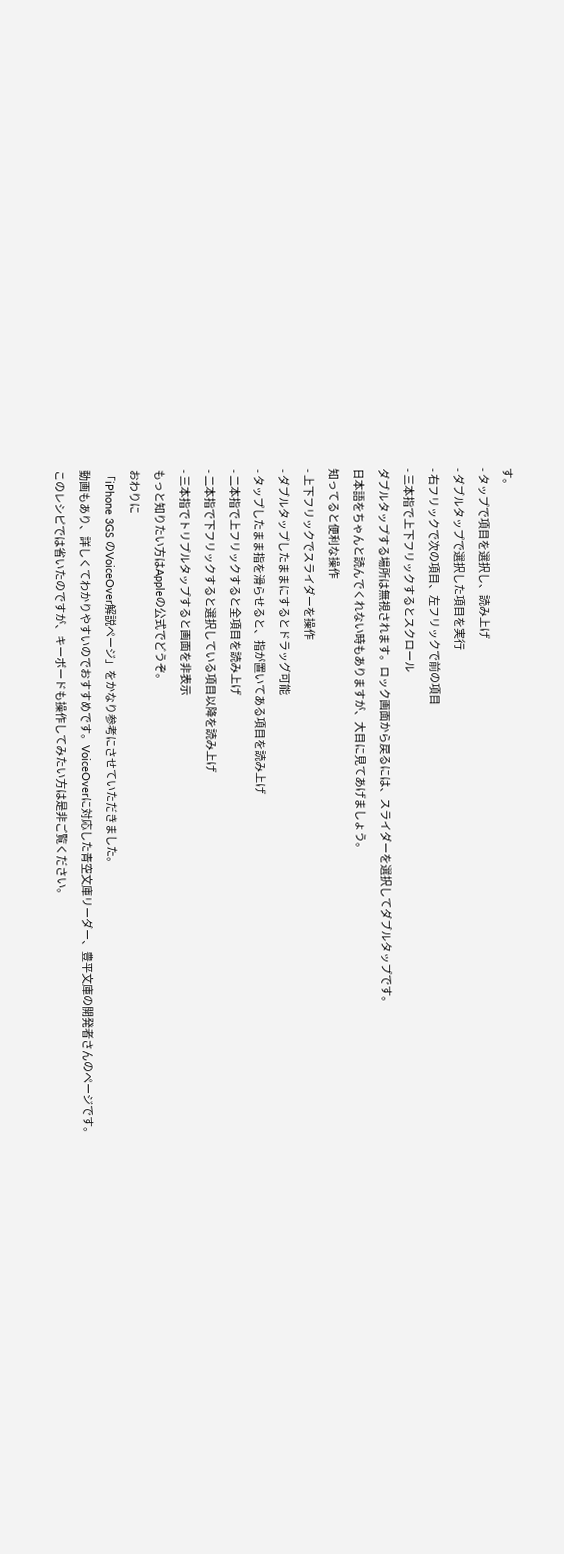す。
- タップで項目を選択し、読み上げ
- ダブルタップで選択した項目を実行
- 右フリックで次の項目、左フリックで前の項目
- 三本指で上下フリックするとスクロール
ダブルタップする場所は無視されます。ロック画面から戻るには、スライダーを選択してダブルタップです。
日本語をちゃんと読んでくれない時もありますが、大目に見てあげましょう。
知ってると便利な操作
- 上下フリックでスライダーを操作
- ダブルタップしたままにするとドラッグ可能
- タップしたまま指を滑らせると、指が置いてある項目を読み上げ
- 二本指で上フリックすると全項目を読み上げ
- 二本指で下フリックすると選択している項目以降を読み上げ
- 三本指でトリプルタップすると画面を非表示
もっと知りたい方はAppleの公式でどうぞ。
おわりに
「iPhone 3GS のVoiceOver解説ページ」をかなり参考にさせていただきました。
動画もあり、詳しくてわかりやすいのでおすすめです。VoiceOverに対応した青空文庫リーダー、豊平文庫の開発者さんのページです。
このレシピでは省いたのですが、キーボードも操作してみたい方は是非ご覧ください。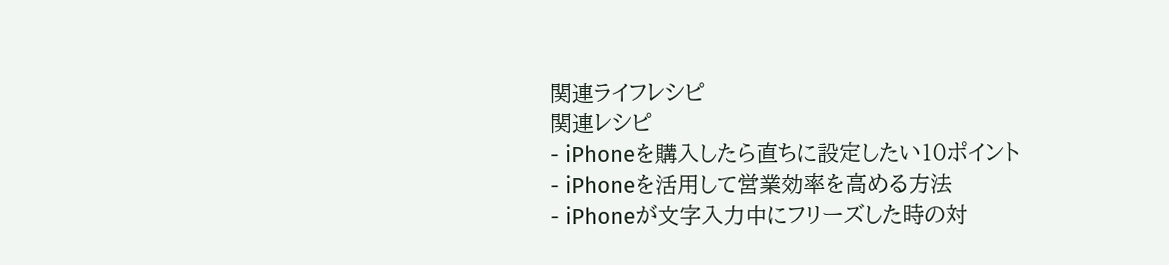関連ライフレシピ
関連レシピ
- iPhoneを購入したら直ちに設定したい10ポイント
- iPhoneを活用して営業効率を高める方法
- iPhoneが文字入力中にフリーズした時の対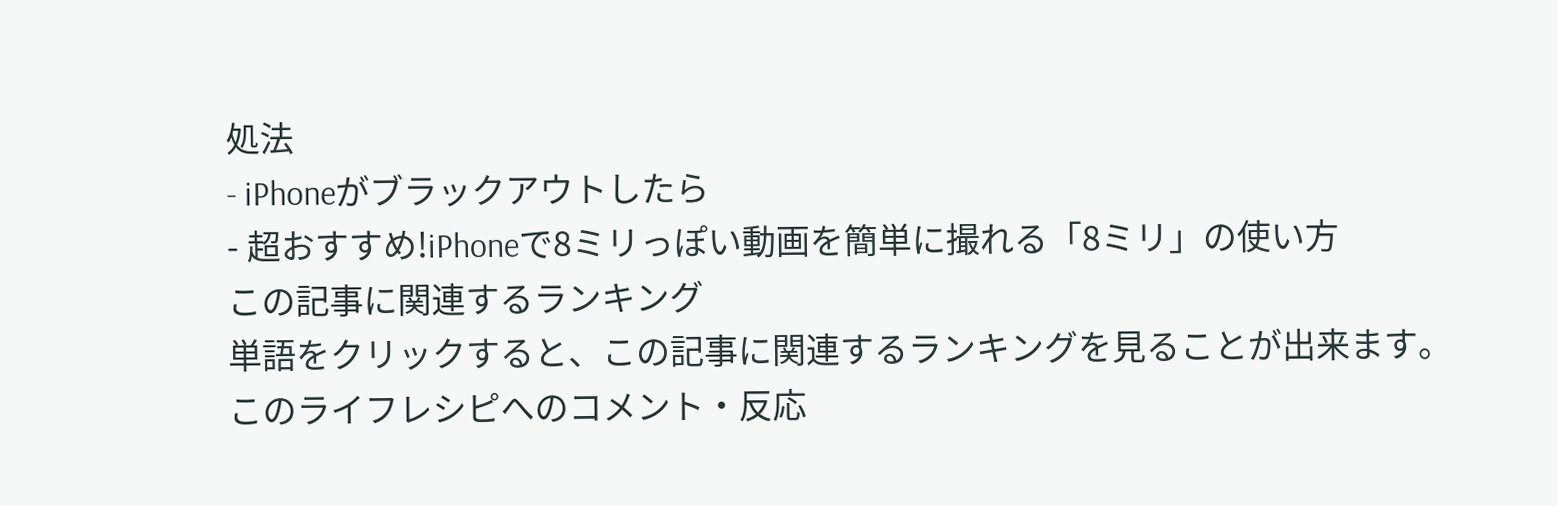処法
- iPhoneがブラックアウトしたら
- 超おすすめ!iPhoneで8ミリっぽい動画を簡単に撮れる「8ミリ」の使い方
この記事に関連するランキング
単語をクリックすると、この記事に関連するランキングを見ることが出来ます。
このライフレシピへのコメント・反応